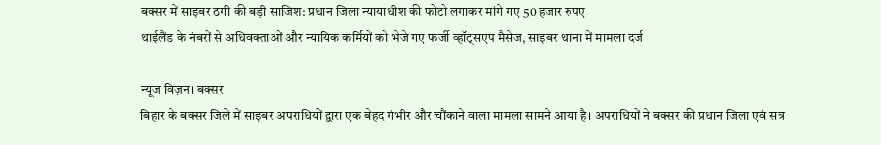बक्सर में साइबर ठगी की बड़ी साजिश: प्रधान जिला न्यायाधीश की फोटो लगाकर मांगे गए 50 हजार रुपए
थाईलैंड के नंबरों से अधिवक्ताओं और न्यायिक कर्मियों को भेजे गए फर्जी व्हॉट्सएप मैसेज, साइबर थाना में मामला दर्ज

न्यूज विज़न। बक्सर
बिहार के बक्सर जिले में साइबर अपराधियों द्वारा एक बेहद गंभीर और चौंकाने वाला मामला सामने आया है। अपराधियों ने बक्सर की प्रधान जिला एवं सत्र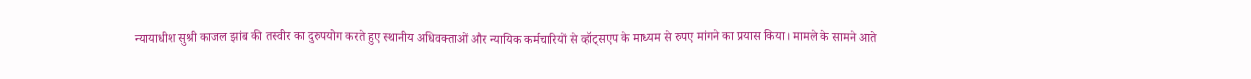न्यायाधीश सुश्री काजल झांब की तस्वीर का दुरुपयोग करते हुए स्थानीय अधिवक्ताओं और न्यायिक कर्मचारियों से व्हॉट्सएप के माध्यम से रुपए मांगने का प्रयास किया। मामले के सामने आते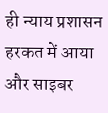ही न्याय प्रशासन हरकत में आया और साइबर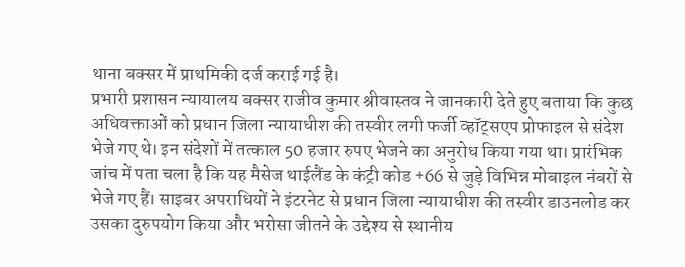थाना बक्सर में प्राथमिकी दर्ज कराई गई है।
प्रभारी प्रशासन न्यायालय बक्सर राजीव कुमार श्रीवास्तव ने जानकारी देते हुए बताया कि कुछ अधिवक्ताओं को प्रधान जिला न्यायाधीश की तस्वीर लगी फर्जी व्हॉट्सएप प्रोफाइल से संदेश भेजे गए थे। इन संदेशों में तत्काल 50 हजार रुपए भेजने का अनुरोध किया गया था। प्रारंभिक जांच में पता चला है कि यह मैसेज थाईलैंड के कंट्री कोड +66 से जुड़े विभिन्न मोबाइल नंबरों से भेजे गए हैं। साइबर अपराधियों ने इंटरनेट से प्रधान जिला न्यायाधीश की तस्वीर डाउनलोड कर उसका दुरुपयोग किया और भरोसा जीतने के उद्देश्य से स्थानीय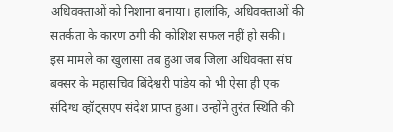अधिवक्ताओं को निशाना बनाया। हालांकि, अधिवक्ताओं की सतर्कता के कारण ठगी की कोशिश सफल नहीं हो सकी।
इस मामले का खुलासा तब हुआ जब जिला अधिवक्ता संघ बक्सर के महासचिव बिंदेश्वरी पांडेय को भी ऐसा ही एक संदिग्ध व्हॉट्सएप संदेश प्राप्त हुआ। उन्होंने तुरंत स्थिति की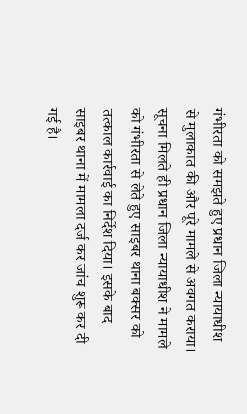गंभीरता को समझते हुए प्रधान जिला न्यायाधीश से मुलाकात की और पूरे मामले से अवगत कराया। सूचना मिलते ही प्रधान जिला न्यायाधीश ने मामले को गंभीरता से लेते हुए साइबर थाना बक्सर को तत्काल कार्रवाई का निर्देश दिया। इसके बाद साइबर थाना में मामला दर्ज कर जांच शुरू कर दी गई है।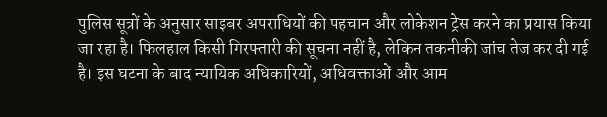पुलिस सूत्रों के अनुसार साइबर अपराधियों की पहचान और लोकेशन ट्रेस करने का प्रयास किया जा रहा है। फिलहाल किसी गिरफ्तारी की सूचना नहीं है, लेकिन तकनीकी जांच तेज कर दी गई है। इस घटना के बाद न्यायिक अधिकारियों, अधिवक्ताओं और आम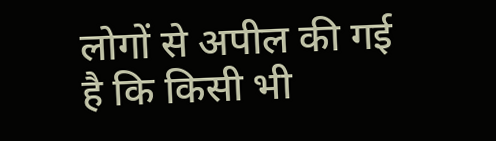लोगों से अपील की गई है कि किसी भी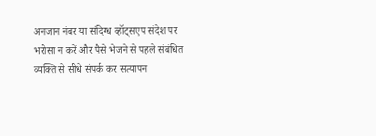अनजान नंबर या संदिग्ध व्हॉट्सएप संदेश पर भरोसा न करें और पैसे भेजने से पहले संबंधित व्यक्ति से सीधे संपर्क कर सत्यापन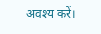अवश्य करें।